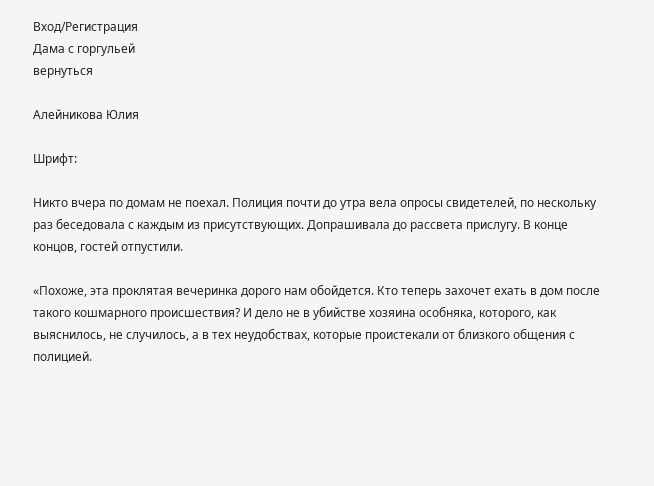Вход/Регистрация
Дама с горгульей
вернуться

Алейникова Юлия

Шрифт:

Никто вчера по домам не поехал. Полиция почти до утра вела опросы свидетелей, по нескольку раз беседовала с каждым из присутствующих. Допрашивала до рассвета прислугу. В конце концов, гостей отпустили.

«Похоже, эта проклятая вечеринка дорого нам обойдется. Кто теперь захочет ехать в дом после такого кошмарного происшествия? И дело не в убийстве хозяина особняка, которого, как выяснилось, не случилось, а в тех неудобствах, которые проистекали от близкого общения с полицией.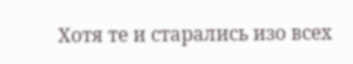Хотя те и старались изо всех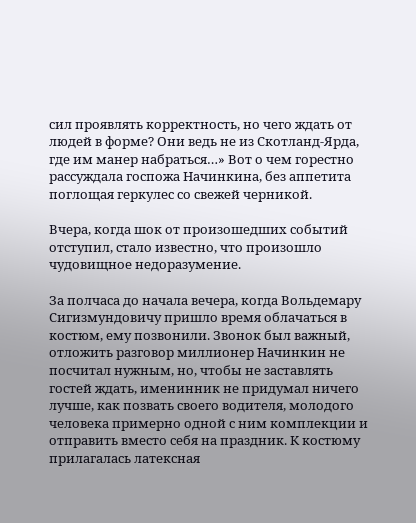сил проявлять корректность, но чего ждать от людей в форме? Они ведь не из Скотланд-Ярда, где им манер набраться…» Вот о чем горестно рассуждала госпожа Начинкина, без аппетита поглощая геркулес со свежей черникой.

Вчера, когда шок от произошедших событий отступил, стало известно, что произошло чудовищное недоразумение.

За полчаса до начала вечера, когда Вольдемару Сигизмундовичу пришло время облачаться в костюм, ему позвонили. Звонок был важный, отложить разговор миллионер Начинкин не посчитал нужным, но, чтобы не заставлять гостей ждать, именинник не придумал ничего лучше, как позвать своего водителя, молодого человека примерно одной с ним комплекции и отправить вместо себя на праздник. К костюму прилагалась латексная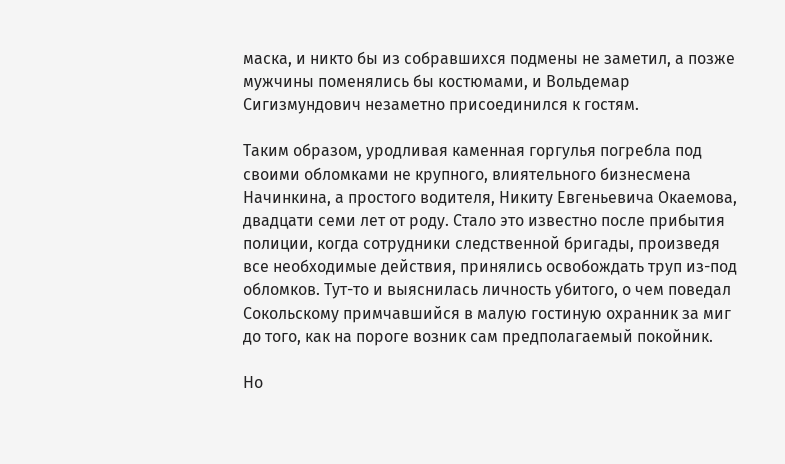маска, и никто бы из собравшихся подмены не заметил, а позже мужчины поменялись бы костюмами, и Вольдемар Сигизмундович незаметно присоединился к гостям.

Таким образом, уродливая каменная горгулья погребла под своими обломками не крупного, влиятельного бизнесмена Начинкина, а простого водителя, Никиту Евгеньевича Окаемова, двадцати семи лет от роду. Стало это известно после прибытия полиции, когда сотрудники следственной бригады, произведя все необходимые действия, принялись освобождать труп из-под обломков. Тут-то и выяснилась личность убитого, о чем поведал Сокольскому примчавшийся в малую гостиную охранник за миг до того, как на пороге возник сам предполагаемый покойник.

Но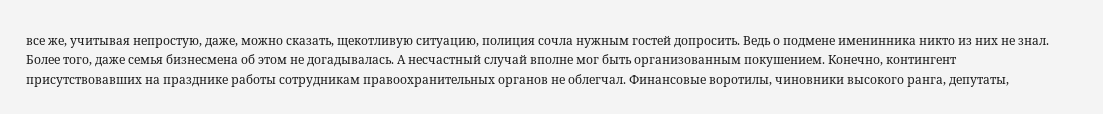все же, учитывая непростую, даже, можно сказать, щекотливую ситуацию, полиция сочла нужным гостей допросить. Ведь о подмене именинника никто из них не знал. Более того, даже семья бизнесмена об этом не догадывалась. А несчастный случай вполне мог быть организованным покушением. Конечно, контингент присутствовавших на празднике работы сотрудникам правоохранительных органов не облегчал. Финансовые воротилы, чиновники высокого ранга, депутаты,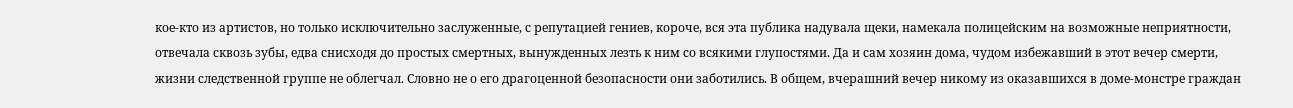кое-кто из артистов, но только исключительно заслуженные, с репутацией гениев, короче, вся эта публика надувала щеки, намекала полицейским на возможные неприятности, отвечала сквозь зубы, едва снисходя до простых смертных, вынужденных лезть к ним со всякими глупостями. Да и сам хозяин дома, чудом избежавший в этот вечер смерти, жизни следственной группе не облегчал. Словно не о его драгоценной безопасности они заботились. В общем, вчерашний вечер никому из оказавшихся в доме-монстре граждан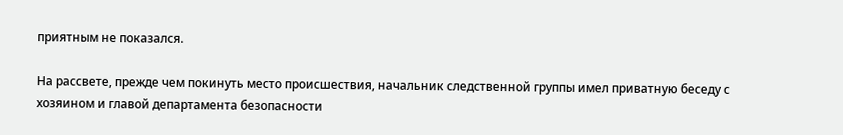приятным не показался.

На рассвете, прежде чем покинуть место происшествия, начальник следственной группы имел приватную беседу с хозяином и главой департамента безопасности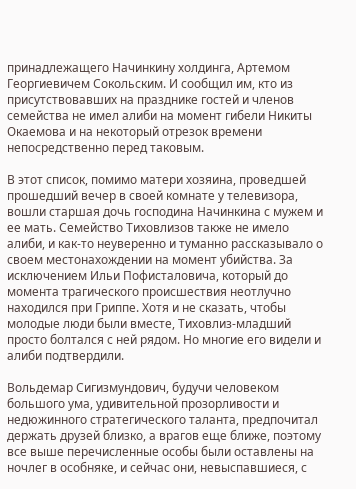принадлежащего Начинкину холдинга, Артемом Георгиевичем Сокольским. И сообщил им, кто из присутствовавших на празднике гостей и членов семейства не имел алиби на момент гибели Никиты Окаемова и на некоторый отрезок времени непосредственно перед таковым.

В этот список, помимо матери хозяина, проведшей прошедший вечер в своей комнате у телевизора, вошли старшая дочь господина Начинкина с мужем и ее мать. Семейство Тиховлизов также не имело алиби, и как-то неуверенно и туманно рассказывало о своем местонахождении на момент убийства. За исключением Ильи Пофисталовича, который до момента трагического происшествия неотлучно находился при Гриппе. Хотя и не сказать, чтобы молодые люди были вместе, Тиховлиз-младший просто болтался с ней рядом. Но многие его видели и алиби подтвердили.

Вольдемар Сигизмундович, будучи человеком большого ума, удивительной прозорливости и недюжинного стратегического таланта, предпочитал держать друзей близко, а врагов еще ближе, поэтому все выше перечисленные особы были оставлены на ночлег в особняке, и сейчас они, невыспавшиеся, с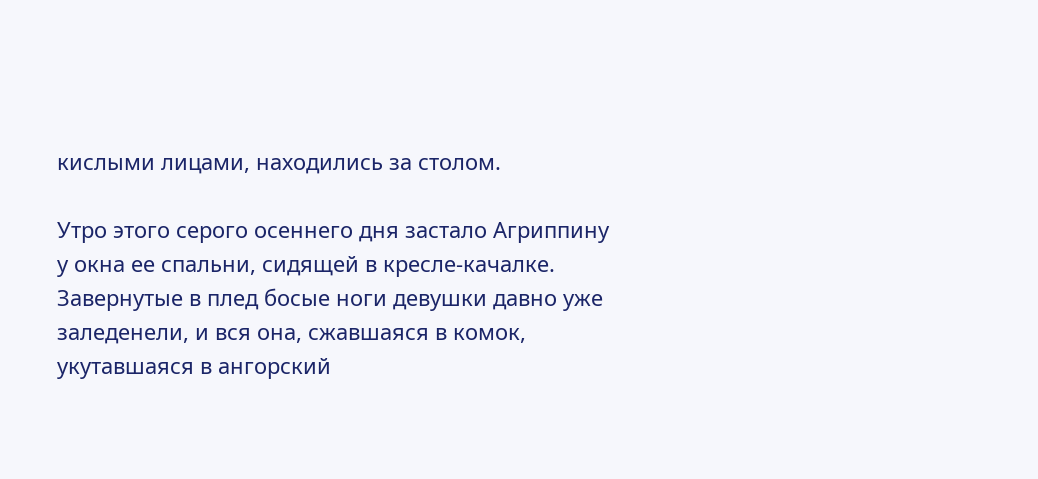кислыми лицами, находились за столом.

Утро этого серого осеннего дня застало Агриппину у окна ее спальни, сидящей в кресле-качалке. Завернутые в плед босые ноги девушки давно уже заледенели, и вся она, сжавшаяся в комок, укутавшаяся в ангорский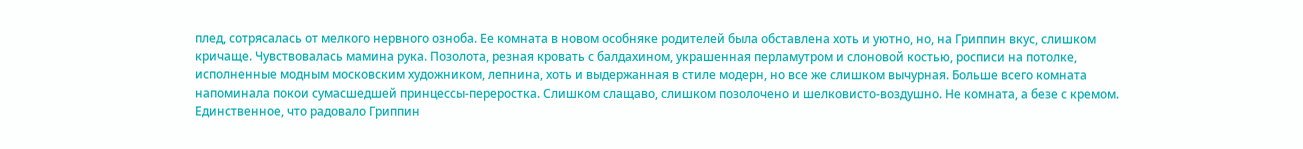плед, сотрясалась от мелкого нервного озноба. Ее комната в новом особняке родителей была обставлена хоть и уютно, но, на Гриппин вкус, слишком кричаще. Чувствовалась мамина рука. Позолота, резная кровать с балдахином, украшенная перламутром и слоновой костью, росписи на потолке, исполненные модным московским художником, лепнина, хоть и выдержанная в стиле модерн, но все же слишком вычурная. Больше всего комната напоминала покои сумасшедшей принцессы-переростка. Слишком слащаво, слишком позолочено и шелковисто-воздушно. Не комната, а безе с кремом. Единственное, что радовало Гриппин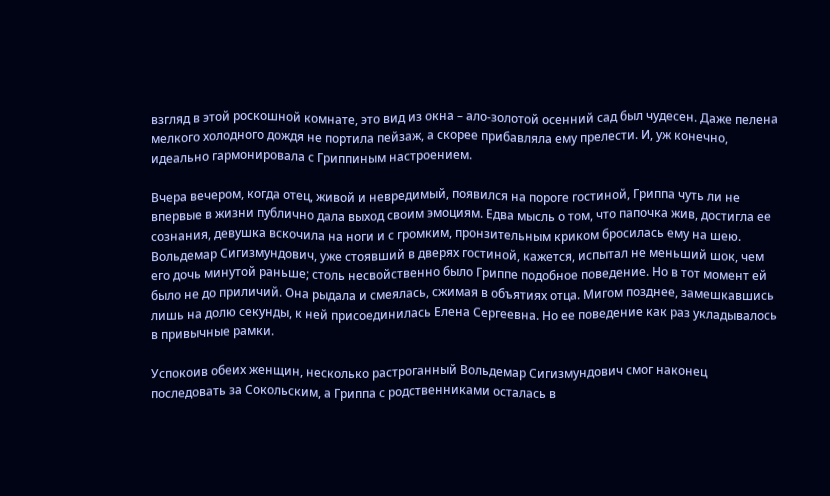взгляд в этой роскошной комнате, это вид из окна – ало-золотой осенний сад был чудесен. Даже пелена мелкого холодного дождя не портила пейзаж, а скорее прибавляла ему прелести. И, уж конечно, идеально гармонировала с Гриппиным настроением.

Вчера вечером, когда отец, живой и невредимый, появился на пороге гостиной, Гриппа чуть ли не впервые в жизни публично дала выход своим эмоциям. Едва мысль о том, что папочка жив, достигла ее сознания, девушка вскочила на ноги и с громким, пронзительным криком бросилась ему на шею. Вольдемар Сигизмундович, уже стоявший в дверях гостиной, кажется, испытал не меньший шок, чем его дочь минутой раньше; столь несвойственно было Гриппе подобное поведение. Но в тот момент ей было не до приличий. Она рыдала и смеялась, сжимая в объятиях отца. Мигом позднее, замешкавшись лишь на долю секунды, к ней присоединилась Елена Сергеевна. Но ее поведение как раз укладывалось в привычные рамки.

Успокоив обеих женщин, несколько растроганный Вольдемар Сигизмундович смог наконец последовать за Сокольским, а Гриппа с родственниками осталась в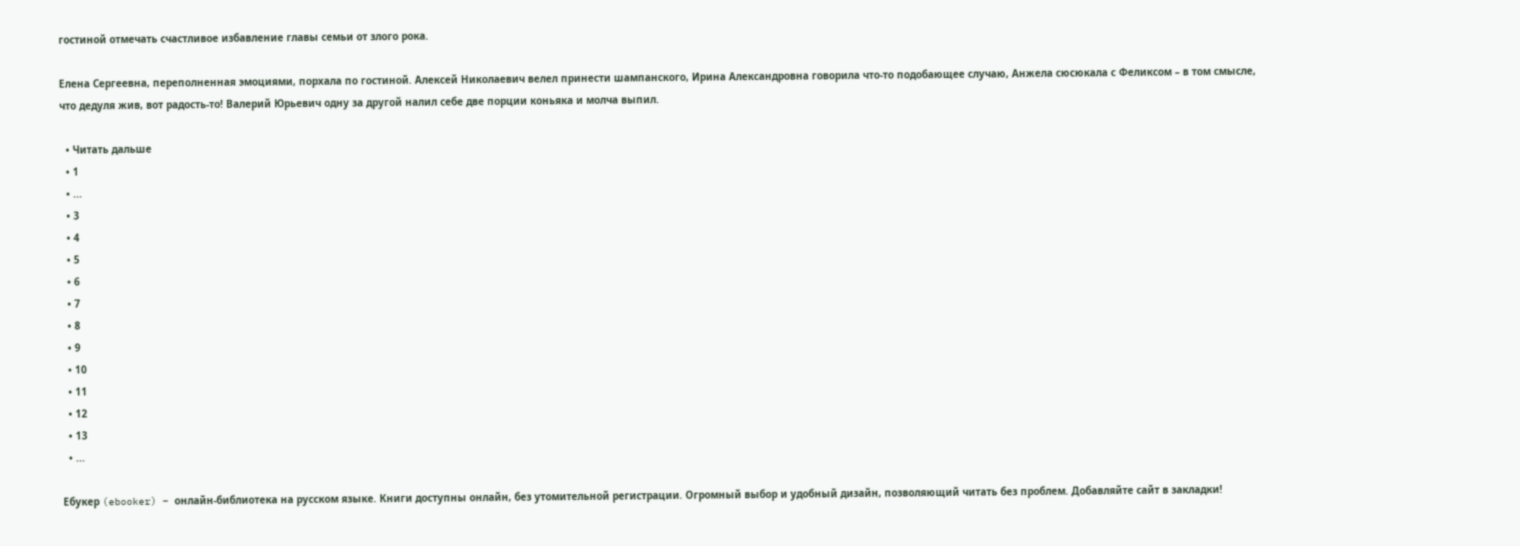гостиной отмечать счастливое избавление главы семьи от злого рока.

Елена Сергеевна, переполненная эмоциями, порхала по гостиной. Алексей Николаевич велел принести шампанского, Ирина Александровна говорила что-то подобающее случаю, Анжела сюсюкала с Феликсом – в том смысле, что дедуля жив, вот радость-то! Валерий Юрьевич одну за другой налил себе две порции коньяка и молча выпил.

  • Читать дальше
  • 1
  • ...
  • 3
  • 4
  • 5
  • 6
  • 7
  • 8
  • 9
  • 10
  • 11
  • 12
  • 13
  • ...

Ебукер (ebooker) – онлайн-библиотека на русском языке. Книги доступны онлайн, без утомительной регистрации. Огромный выбор и удобный дизайн, позволяющий читать без проблем. Добавляйте сайт в закладки!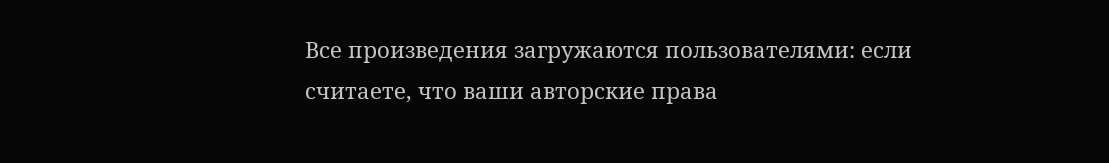Все произведения загружаются пользователями: если считаете, что ваши авторские права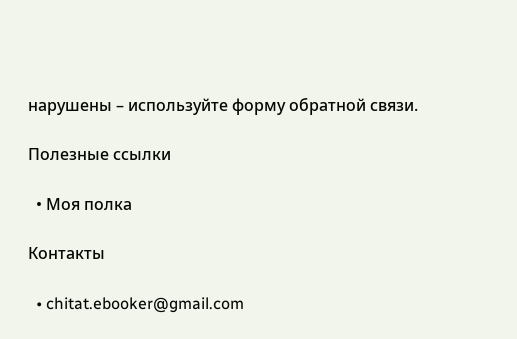нарушены – используйте форму обратной связи.

Полезные ссылки

  • Моя полка

Контакты

  • chitat.ebooker@gmail.com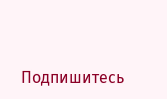Подпишитесь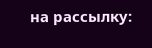на рассылку: